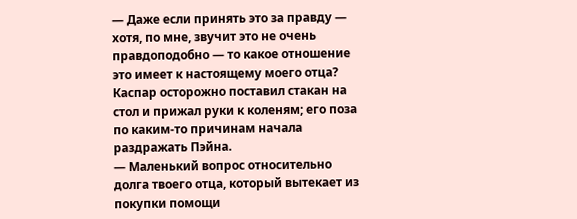— Даже если принять это за правду — хотя, по мне, звучит это не очень правдоподобно — то какое отношение это имеет к настоящему моего отца?
Каспар осторожно поставил стакан на стол и прижал руки к коленям; его поза по каким-то причинам начала раздражать Пэйна.
— Маленький вопрос относительно долга твоего отца, который вытекает из покупки помощи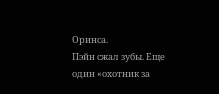Оринса.
Пэйн сжал зубы. Еще один «охотник за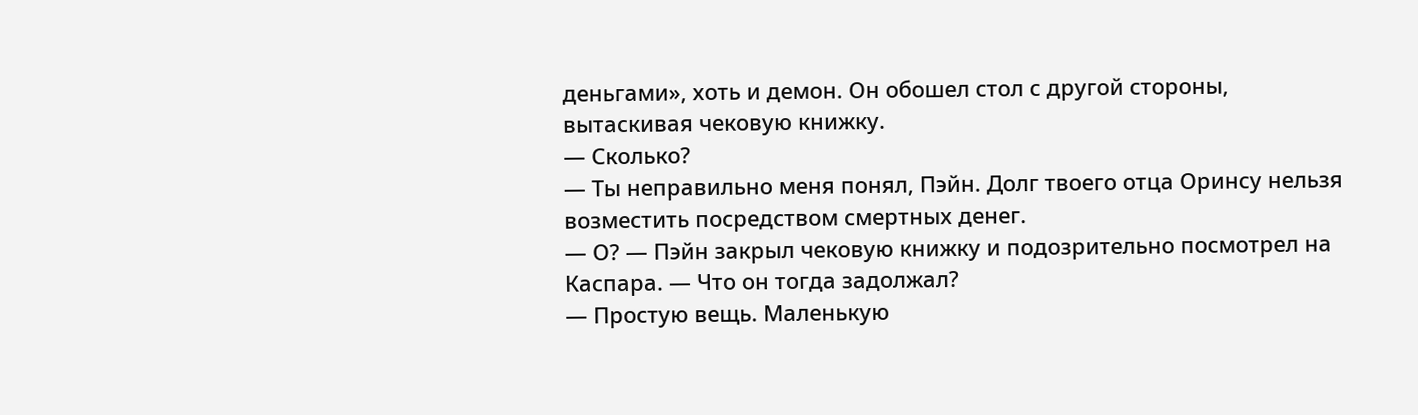деньгами», хоть и демон. Он обошел стол с другой стороны, вытаскивая чековую книжку.
— Сколько?
— Ты неправильно меня понял, Пэйн. Долг твоего отца Оринсу нельзя возместить посредством смертных денег.
— О? — Пэйн закрыл чековую книжку и подозрительно посмотрел на Каспара. — Что он тогда задолжал?
— Простую вещь. Маленькую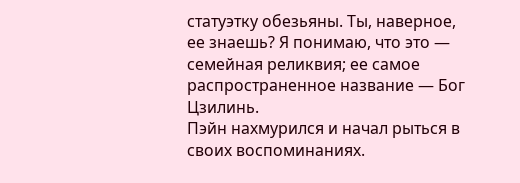статуэтку обезьяны. Ты, наверное, ее знаешь? Я понимаю, что это — семейная реликвия; ее самое распространенное название — Бог Цзилинь.
Пэйн нахмурился и начал рыться в своих воспоминаниях.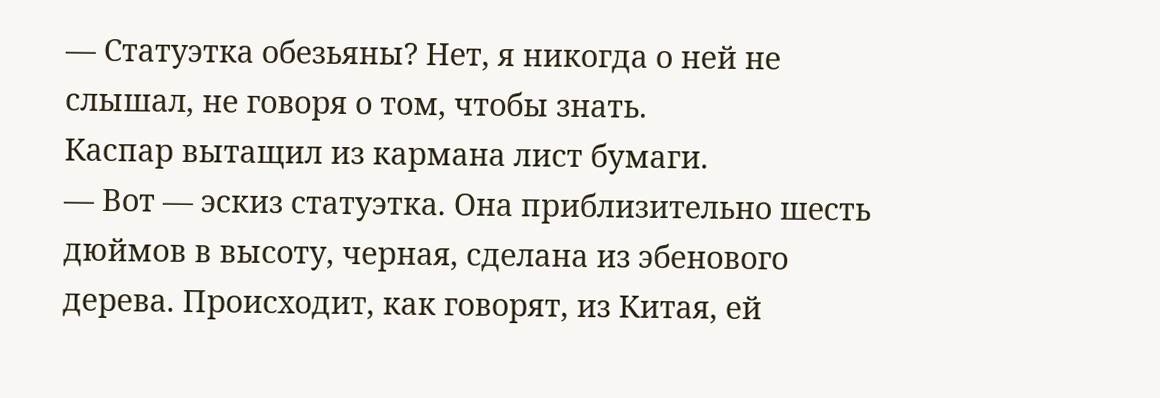— Статуэтка обезьяны? Нет, я никогда о ней не слышал, не говоря о том, чтобы знать.
Каспар вытащил из кармана лист бумаги.
— Вот — эскиз статуэтка. Она приблизительно шесть дюймов в высоту, черная, сделана из эбенового дерева. Происходит, как говорят, из Китая, ей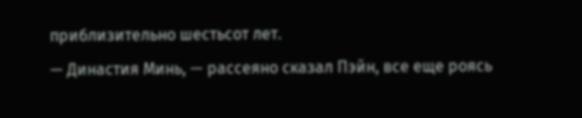приблизительно шестьсот лет.
— Династия Минь, — рассеяно сказал Пэйн, все еще роясь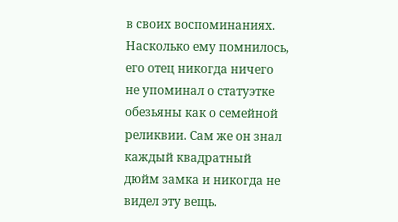в своих воспоминаниях. Насколько ему помнилось, его отец никогда ничего не упоминал о статуэтке обезьяны как о семейной реликвии. Сам же он знал каждый квадратный дюйм замка и никогда не видел эту вещь.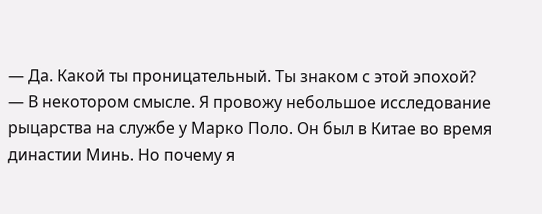— Да. Какой ты проницательный. Ты знаком с этой эпохой?
— В некотором смысле. Я провожу небольшое исследование рыцарства на службе у Марко Поло. Он был в Китае во время династии Минь. Но почему я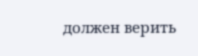должен верить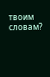твоим словам?